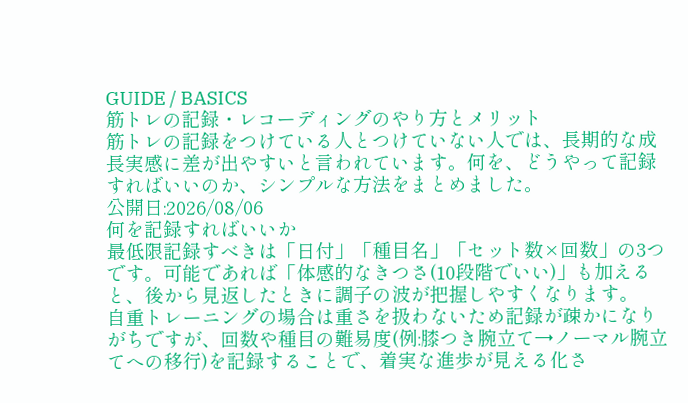GUIDE / BASICS
筋トレの記録・レコーディングのやり方とメリット
筋トレの記録をつけている人とつけていない人では、長期的な成長実感に差が出やすいと言われています。何を、どうやって記録すればいいのか、シンプルな方法をまとめました。
公開日:2026/08/06
何を記録すればいいか
最低限記録すべきは「日付」「種目名」「セット数×回数」の3つです。可能であれば「体感的なきつさ(10段階でいい)」も加えると、後から見返したときに調子の波が把握しやすくなります。
自重トレーニングの場合は重さを扱わないため記録が疎かになりがちですが、回数や種目の難易度(例:膝つき腕立て→ノーマル腕立てへの移行)を記録することで、着実な進歩が見える化さ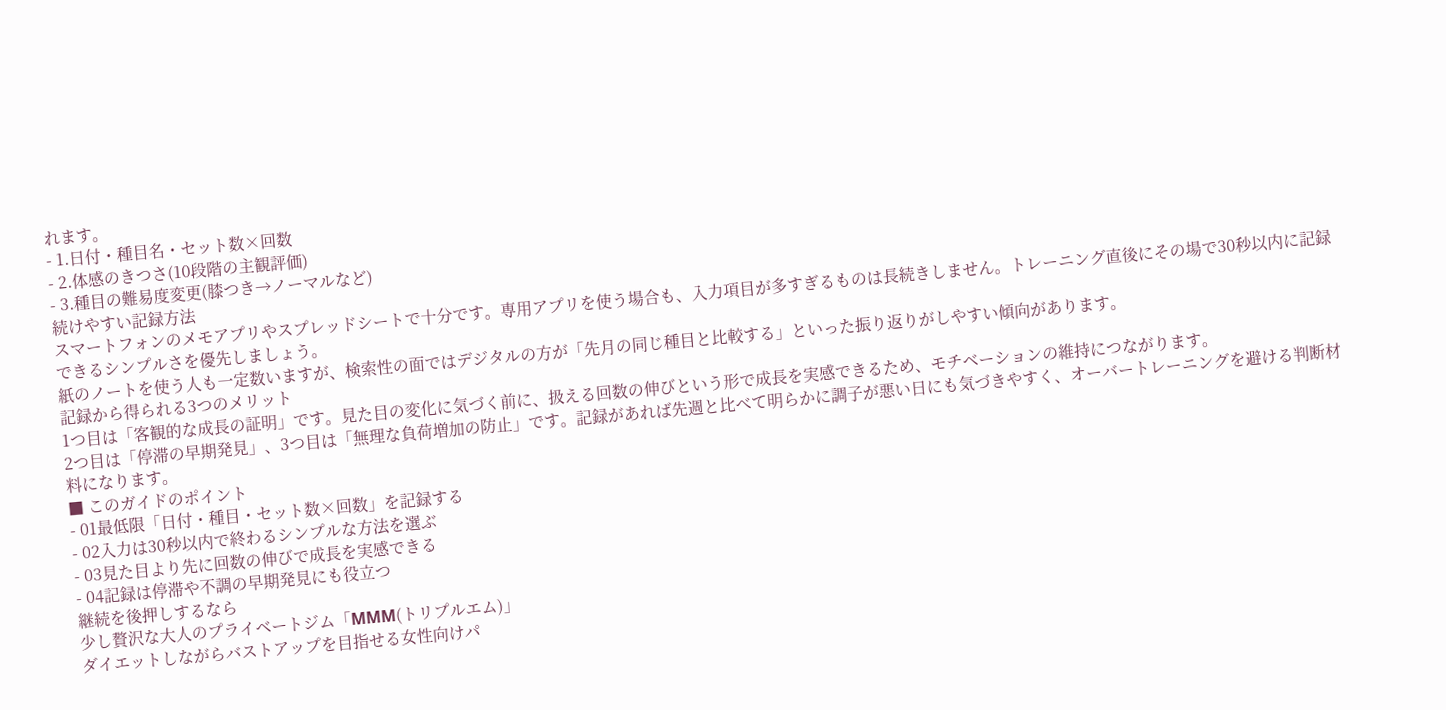れます。
- 1.日付・種目名・セット数×回数
- 2.体感のきつさ(10段階の主観評価)
- 3.種目の難易度変更(膝つき→ノーマルなど)
続けやすい記録方法
スマートフォンのメモアプリやスプレッドシートで十分です。専用アプリを使う場合も、入力項目が多すぎるものは長続きしません。トレーニング直後にその場で30秒以内に記録できるシンプルさを優先しましょう。
紙のノートを使う人も一定数いますが、検索性の面ではデジタルの方が「先月の同じ種目と比較する」といった振り返りがしやすい傾向があります。
記録から得られる3つのメリット
1つ目は「客観的な成長の証明」です。見た目の変化に気づく前に、扱える回数の伸びという形で成長を実感できるため、モチベーションの維持につながります。
2つ目は「停滞の早期発見」、3つ目は「無理な負荷増加の防止」です。記録があれば先週と比べて明らかに調子が悪い日にも気づきやすく、オーバートレーニングを避ける判断材料になります。
■ このガイドのポイント
- 01最低限「日付・種目・セット数×回数」を記録する
- 02入力は30秒以内で終わるシンプルな方法を選ぶ
- 03見た目より先に回数の伸びで成長を実感できる
- 04記録は停滞や不調の早期発見にも役立つ
継続を後押しするなら
少し贅沢な大人のプライベートジム「MMM(トリプルエム)」
ダイエットしながらバストアップを目指せる女性向けパ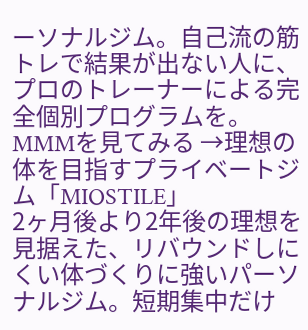ーソナルジム。自己流の筋トレで結果が出ない人に、プロのトレーナーによる完全個別プログラムを。
MMMを見てみる →理想の体を目指すプライベートジム「MIOSTILE」
2ヶ月後より2年後の理想を見据えた、リバウンドしにくい体づくりに強いパーソナルジム。短期集中だけ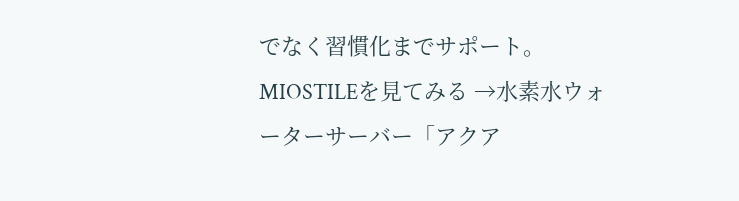でなく習慣化までサポート。
MIOSTILEを見てみる →水素水ウォーターサーバー「アクア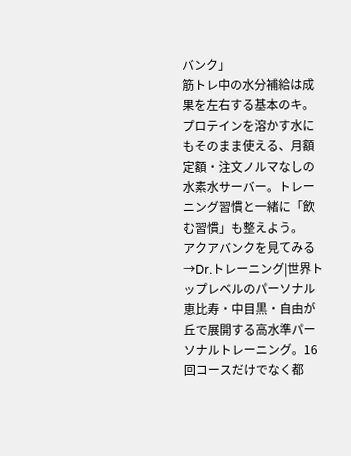バンク」
筋トレ中の水分補給は成果を左右する基本のキ。プロテインを溶かす水にもそのまま使える、月額定額・注文ノルマなしの水素水サーバー。トレーニング習慣と一緒に「飲む習慣」も整えよう。
アクアバンクを見てみる →Dr.トレーニング|世界トップレベルのパーソナル
恵比寿・中目黒・自由が丘で展開する高水準パーソナルトレーニング。16回コースだけでなく都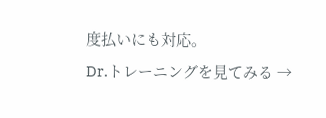度払いにも対応。
Dr.トレーニングを見てみる →